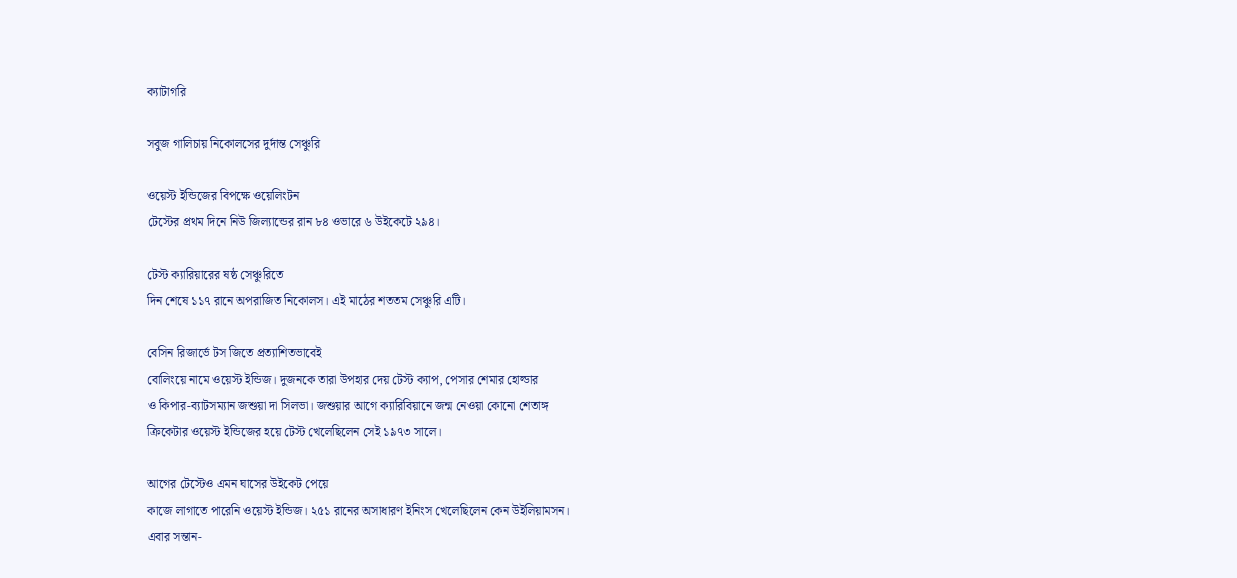ক্যাটাগরি

সবুজ গালিচায় নিকোলসের দুর্দান্ত সেঞ্চুরি

ওয়েস্ট ইন্ডিজের বিপক্ষে ওয়েলিংটন
টেস্টের প্রথম দিনে নিউ জিল্যান্ডের রান ৮৪ ওভারে ৬ উইকেটে ২৯৪।

টেস্ট ক্যারিয়ারের ষষ্ঠ সেঞ্চুরিতে
দিন শেষে ১১৭ রানে অপরাজিত নিকোলস। এই মাঠের শততম সেঞ্চুরি এটি।

বেসিন রিজার্ভে টস জিতে প্রত্যাশিতভাবেই
বোলিংয়ে নামে ওয়েস্ট ইন্ডিজ। দুজনকে তারা উপহার দেয় টেস্ট ক্যাপ, পেসার শেমার হোল্ডার
ও কিপার-ব্যাটসম্যান জশুয়া দা সিলভা। জশুয়ার আগে ক্যারিবিয়ানে জন্ম নেওয়া কোনো শেতাঙ্গ
ক্রিকেটার ওয়েস্ট ইন্ডিজের হয়ে টেস্ট খেলেছিলেন সেই ১৯৭৩ সালে।

আগের টেস্টেও এমন ঘাসের উইকেট পেয়ে
কাজে লাগাতে পারেনি ওয়েস্ট ইন্ডিজ। ২৫১ রানের অসাধারণ ইনিংস খেলেছিলেন কেন উইলিয়ামসন।
এবার সন্তান-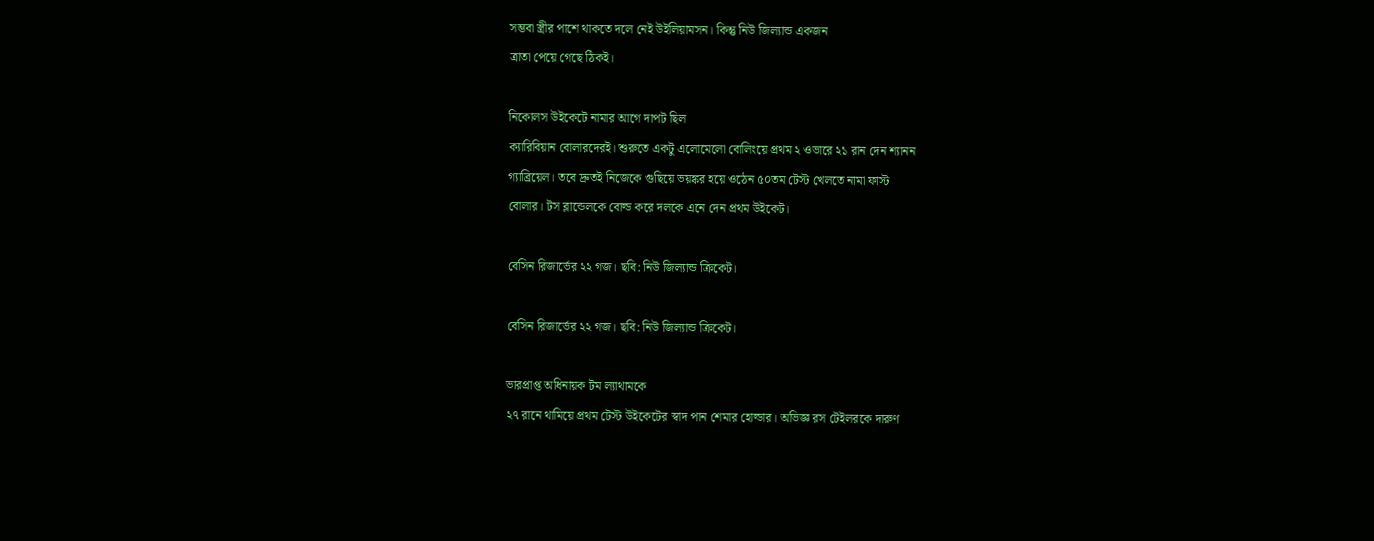সম্ভবা স্ত্রীর পাশে থাকতে দলে নেই উইলিয়ামসন। কিন্তু নিউ জিল্যান্ড একজন
ত্রাতা পেয়ে গেছে ঠিকই।

নিকোলস উইকেটে নামার আগে দাপট ছিল
ক্যারিবিয়ান বোলারদেরই। শুরুতে একটু এলোমেলো বোলিংয়ে প্রথম ২ ওভারে ২১ রান দেন শ্যানন
গ্যাব্রিয়েল। তবে দ্রুতই নিজেকে গুছিয়ে ভয়ঙ্কর হয়ে ওঠেন ৫০তম টেস্ট খেলতে নামা ফাস্ট
বোলার। টস ব্লান্ডেলকে বোল্ড করে দলকে এনে দেন প্রথম উইকেট।

বেসিন রিজার্ভের ২২ গজ। ছবি: নিউ জিল্যান্ড ক্রিকেট।

বেসিন রিজার্ভের ২২ গজ। ছবি: নিউ জিল্যান্ড ক্রিকেট।

ভারপ্রাপ্ত অধিনায়ক টম ল্যাথামকে
২৭ রানে থামিয়ে প্রথম টেস্ট উইকেটের স্বাদ পান শেমার হোল্ডার। অভিজ্ঞ রস টেইলরকে দারুণ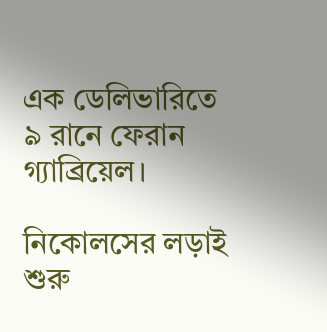এক ডেলিভারিতে ৯ রানে ফেরান গ্যাব্রিয়েল।

নিকোলসের লড়াই শুরু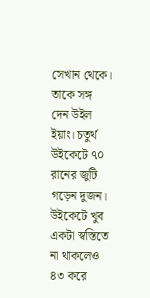সেখান থেকে।
তাকে সঙ্গ দেন উইল ইয়াং। চতুর্থ উইকেটে ৭০ রানের জুটি গড়েন দুজন। উইকেটে খুব একটা স্বস্তিতে
না থাকলেও ৪৩ করে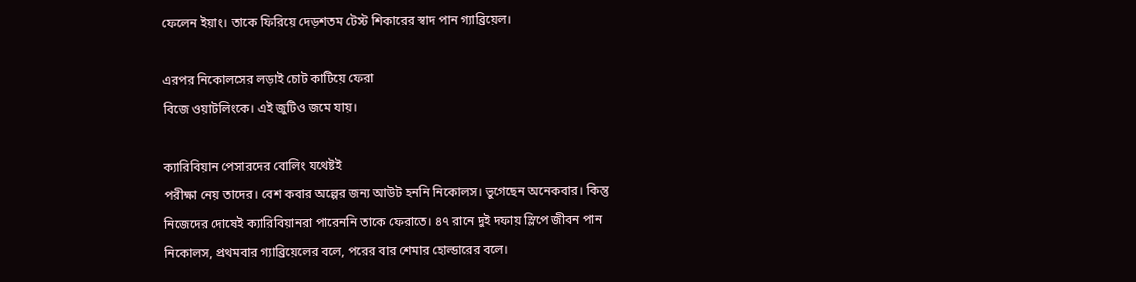ফেলেন ইয়াং। তাকে ফিরিয়ে দেড়শতম টেস্ট শিকারের স্বাদ পান গ্যাব্রিয়েল।

এরপর নিকোলসের লড়াই চোট কাটিয়ে ফেরা
বিজে ওয়াটলিংকে। এই জুটিও জমে যায়।

ক্যারিবিয়ান পেসারদের বোলিং যথেষ্টই
পরীক্ষা নেয় তাদের। বেশ কবার অল্পের জন্য আউট হননি নিকোলস। ভুগেছেন অনেকবার। কিন্তু
নিজেদের দোষেই ক্যারিবিয়ানরা পারেননি তাকে ফেরাতে। ৪৭ রানে দুই দফায় স্লিপে জীবন পান
নিকোলস, প্রথমবার গ্যাব্রিয়েলের বলে, পরের বার শেমার হোল্ডারের বলে।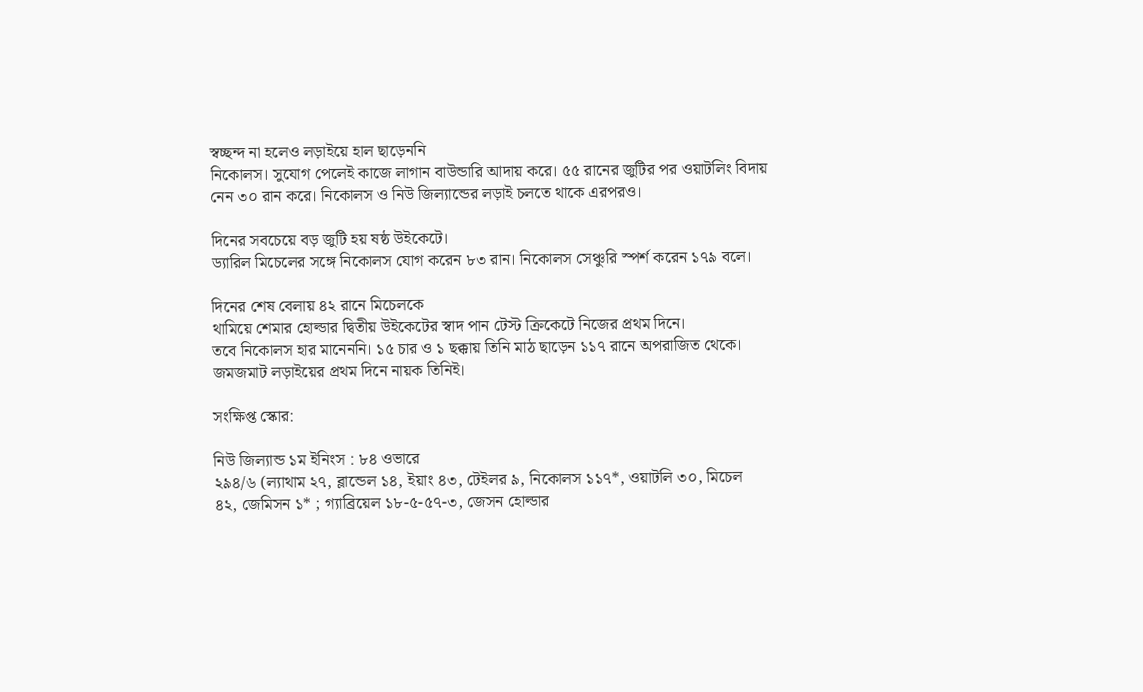স্বচ্ছন্দ না হলেও লড়াইয়ে হাল ছাড়েননি
নিকোলস। সুযোগ পেলেই কাজে লাগান বাউন্ডারি আদায় করে। ৫৫ রানের জুটির পর ওয়াটলিং বিদায়
নেন ৩০ রান করে। নিকোলস ও নিউ জিল্যান্ডের লড়াই চলতে থাকে এরপরও।

দিনের সবচেয়ে বড় জুটি হয় ষষ্ঠ উইকেটে।
ড্যারিল মিচেলের সঙ্গে নিকোলস যোগ করেন ৮৩ রান। নিকোলস সেঞ্চুরি স্পর্শ করেন ১৭৯ বলে।

দিনের শেষ বেলায় ৪২ রানে মিচেলকে
থামিয়ে শেমার হোল্ডার দ্বিতীয় উইকেটের স্বাদ পান টেস্ট ক্রিকেটে নিজের প্রথম দিনে।
তবে নিকোলস হার মানেননি। ১৫ চার ও ১ ছক্কায় তিনি মাঠ ছাড়েন ১১৭ রানে অপরাজিত থেকে।
জমজমাট লড়াইয়ের প্রথম দিনে নায়ক তিনিই।

সংক্ষিপ্ত স্কোর:

নিউ জিল্যান্ড ১ম ইনিংস : ৮৪ ওভারে
২৯৪/৬ (ল্যাথাম ২৭, ব্লান্ডেল ১৪, ইয়াং ৪৩, টেইলর ৯, নিকোলস ১১৭*, ওয়াটলি ৩০, মিচেল
৪২, জেমিসন ১* ; গ্যাব্রিয়েল ১৮-৫-৫৭-৩, জেসন হোল্ডার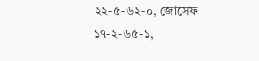২২-৫-৬২-০, জোসেফ ১৭-২-৬৫-১,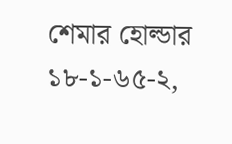শেমার হোল্ডার ১৮-১-৬৫-২,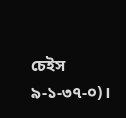চেইস ৯-১-৩৭-০)।